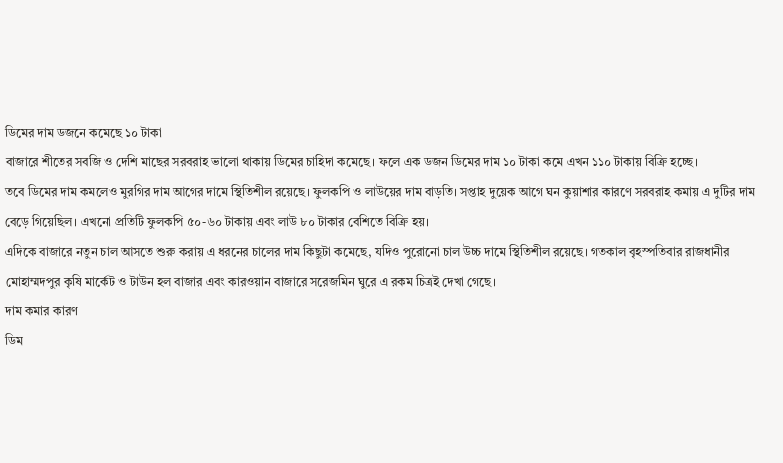ডিমের দাম ডজনে কমেছে ১০ টাকা
বাজারে শীতের সবজি ও দেশি মাছের সরবরাহ ভালো থাকায় ডিমের চাহিদা কমেছে। ফলে এক ডজন ডিমের দাম ১০ টাকা কমে এখন ১১০ টাকায় বিক্রি হচ্ছে।
তবে ডিমের দাম কমলেও মুরগির দাম আগের দামে স্থিতিশীল রয়েছে। ফুলকপি ও লাউয়ের দাম বাড়তি। সপ্তাহ দুয়েক আগে ঘন কুয়াশার কারণে সরবরাহ কমায় এ দুটির দাম বেড়ে গিয়েছিল। এখনো প্রতিটি ফুলকপি ৫০-৬০ টাকায় এবং লাউ ৮০ টাকার বেশিতে বিক্রি হয়।
এদিকে বাজারে নতুন চাল আসতে শুরু করায় এ ধরনের চালের দাম কিছুটা কমেছে, যদিও পুরোনো চাল উচ্চ দামে স্থিতিশীল রয়েছে। গতকাল বৃহস্পতিবার রাজধানীর মোহাম্মদপুর কৃষি মার্কেট ও টাউন হল বাজার এবং কারওয়ান বাজারে সরেজমিন ঘুরে এ রকম চিত্রই দেখা গেছে।
দাম কমার কারণ
ডিম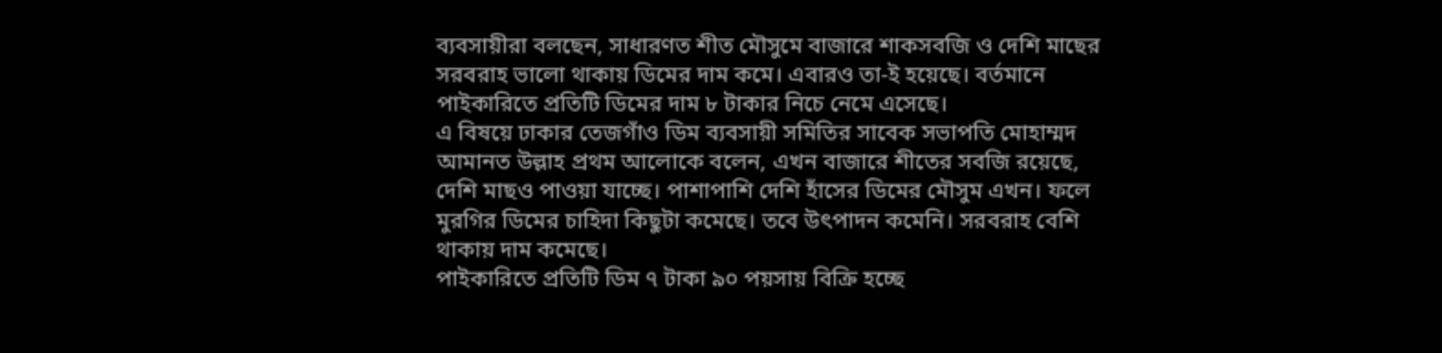ব্যবসায়ীরা বলছেন, সাধারণত শীত মৌসুমে বাজারে শাকসবজি ও দেশি মাছের সরবরাহ ভালো থাকায় ডিমের দাম কমে। এবারও তা-ই হয়েছে। বর্তমানে পাইকারিতে প্রতিটি ডিমের দাম ৮ টাকার নিচে নেমে এসেছে।
এ বিষয়ে ঢাকার তেজগাঁও ডিম ব্যবসায়ী সমিতির সাবেক সভাপতি মোহাম্মদ আমানত উল্লাহ প্রথম আলোকে বলেন, এখন বাজারে শীতের সবজি রয়েছে, দেশি মাছও পাওয়া যাচ্ছে। পাশাপাশি দেশি হাঁসের ডিমের মৌসুম এখন। ফলে মুরগির ডিমের চাহিদা কিছুটা কমেছে। তবে উৎপাদন কমেনি। সরবরাহ বেশি থাকায় দাম কমেছে।
পাইকারিতে প্রতিটি ডিম ৭ টাকা ৯০ পয়সায় বিক্রি হচ্ছে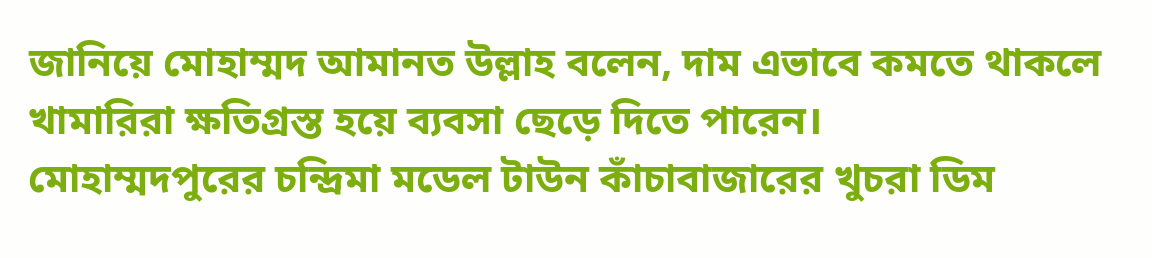জানিয়ে মোহাম্মদ আমানত উল্লাহ বলেন, দাম এভাবে কমতে থাকলে খামারিরা ক্ষতিগ্রস্ত হয়ে ব্যবসা ছেড়ে দিতে পারেন।
মোহাম্মদপুরের চন্দ্রিমা মডেল টাউন কাঁচাবাজারের খুচরা ডিম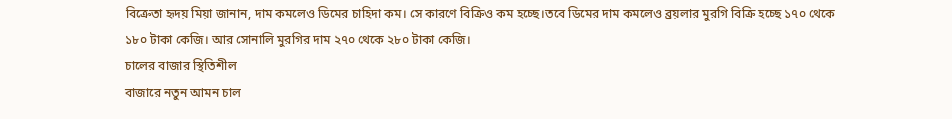বিক্রেতা হৃদয় মিয়া জানান, দাম কমলেও ডিমের চাহিদা কম। সে কারণে বিক্রিও কম হচ্ছে।তবে ডিমের দাম কমলেও ব্রয়লার মুরগি বিক্রি হচ্ছে ১৭০ থেকে ১৮০ টাকা কেজি। আর সোনালি মুরগির দাম ২৭০ থেকে ২৮০ টাকা কেজি।
চালের বাজার স্থিতিশীল
বাজারে নতুন আমন চাল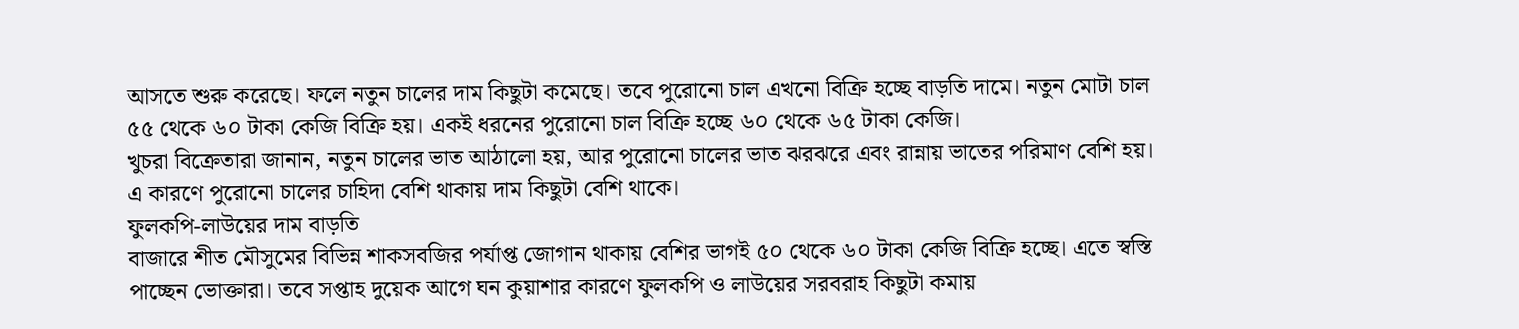আসতে শুরু করেছে। ফলে নতুন চালের দাম কিছুটা কমেছে। তবে পুরোনো চাল এখনো বিক্রি হচ্ছে বাড়তি দামে। নতুন মোটা চাল ৫৫ থেকে ৬০ টাকা কেজি বিক্রি হয়। একই ধরনের পুরোনো চাল বিক্রি হচ্ছে ৬০ থেকে ৬৫ টাকা কেজি।
খুচরা বিক্রেতারা জানান, নতুন চালের ভাত আঠালো হয়, আর পুরোনো চালের ভাত ঝরঝরে এবং রান্নায় ভাতের পরিমাণ বেশি হয়। এ কারণে পুরোনো চালের চাহিদা বেশি থাকায় দাম কিছুটা বেশি থাকে।
ফুলকপি-লাউয়ের দাম বাড়তি
বাজারে শীত মৌসুমের বিভিন্ন শাকসবজির পর্যাপ্ত জোগান থাকায় বেশির ভাগই ৫০ থেকে ৬০ টাকা কেজি বিক্রি হচ্ছে। এতে স্বস্তি পাচ্ছেন ভোক্তারা। তবে সপ্তাহ দুয়েক আগে ঘন কুয়াশার কারণে ফুলকপি ও লাউয়ের সরবরাহ কিছুটা কমায়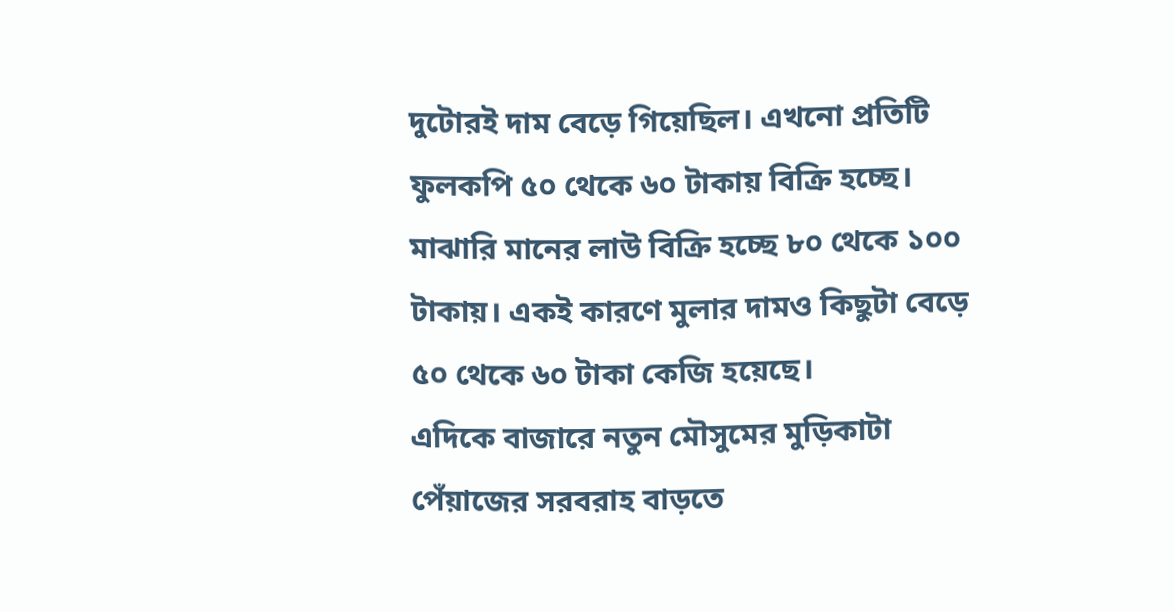দুটোরই দাম বেড়ে গিয়েছিল। এখনো প্রতিটি ফুলকপি ৫০ থেকে ৬০ টাকায় বিক্রি হচ্ছে। মাঝারি মানের লাউ বিক্রি হচ্ছে ৮০ থেকে ১০০ টাকায়। একই কারণে মুলার দামও কিছুটা বেড়ে ৫০ থেকে ৬০ টাকা কেজি হয়েছে।
এদিকে বাজারে নতুন মৌসুমের মুড়িকাটা পেঁয়াজের সরবরাহ বাড়তে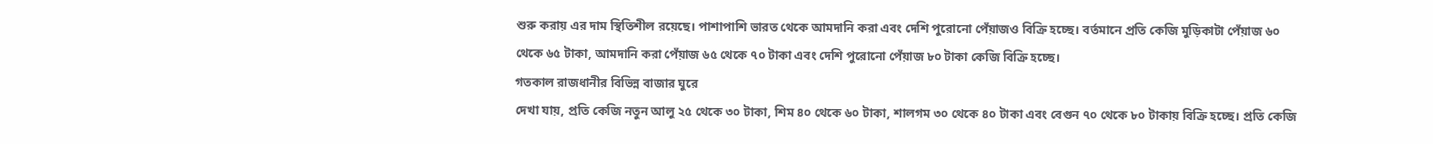শুরু করায় এর দাম স্থিতিশীল রয়েছে। পাশাপাশি ভারত থেকে আমদানি করা এবং দেশি পুরোনো পেঁয়াজও বিক্রি হচ্ছে। বর্তমানে প্রতি কেজি মুড়িকাটা পেঁয়াজ ৬০ থেকে ৬৫ টাকা, আমদানি করা পেঁয়াজ ৬৫ থেকে ৭০ টাকা এবং দেশি পুরোনো পেঁয়াজ ৮০ টাকা কেজি বিক্রি হচ্ছে।
গতকাল রাজধানীর বিভিন্ন বাজার ঘুরে
দেখা যায়, প্রতি কেজি নতুন আলু ২৫ থেকে ৩০ টাকা, শিম ৪০ থেকে ৬০ টাকা, শালগম ৩০ থেকে ৪০ টাকা এবং বেগুন ৭০ থেকে ৮০ টাকায় বিক্রি হচ্ছে। প্রতি কেজি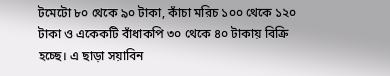টমেটো ৮০ থেকে ৯০ টাকা, কাঁচা মরিচ ১০০ থেকে ১২০ টাকা ও একেকটি বাঁধাকপি ৩০ থেকে ৪০ টাকায় বিক্রি হচ্ছে। এ ছাড়া সয়াবিন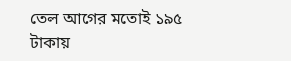তেল আগের মতোই ১৯৫ টাকায়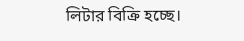লিটার বিক্রি হচ্ছে।